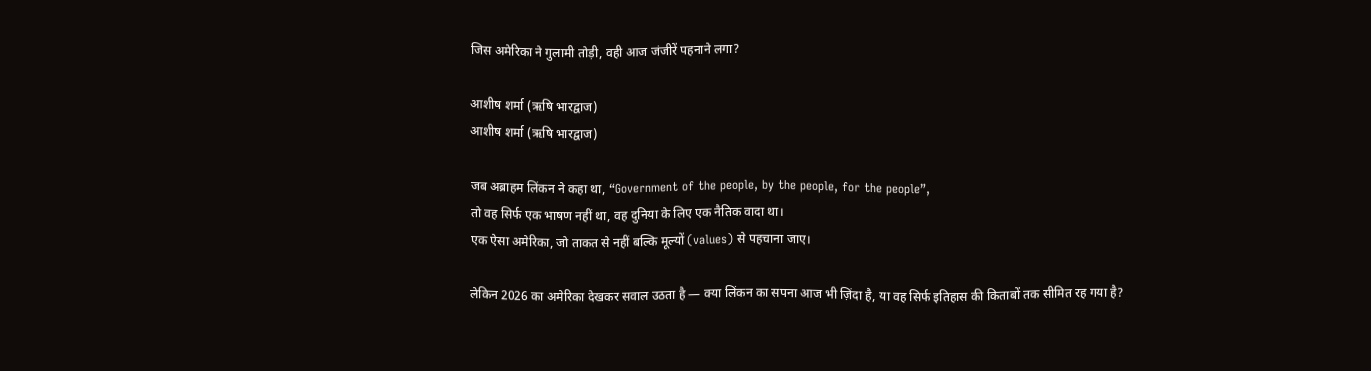जिस अमेरिका ने गुलामी तोड़ी, वही आज जंजीरें पहनाने लगा?

आशीष शर्मा (ऋषि भारद्वाज)
आशीष शर्मा (ऋषि भारद्वाज)

जब अब्राहम लिंकन ने कहा था, “Government of the people, by the people, for the people”,
तो वह सिर्फ एक भाषण नहीं था, वह दुनिया के लिए एक नैतिक वादा था।
एक ऐसा अमेरिका, जो ताकत से नहीं बल्कि मूल्यों (values) से पहचाना जाए।

लेकिन 2026 का अमेरिका देखकर सवाल उठता है — क्या लिंकन का सपना आज भी ज़िंदा है, या वह सिर्फ इतिहास की किताबों तक सीमित रह गया है?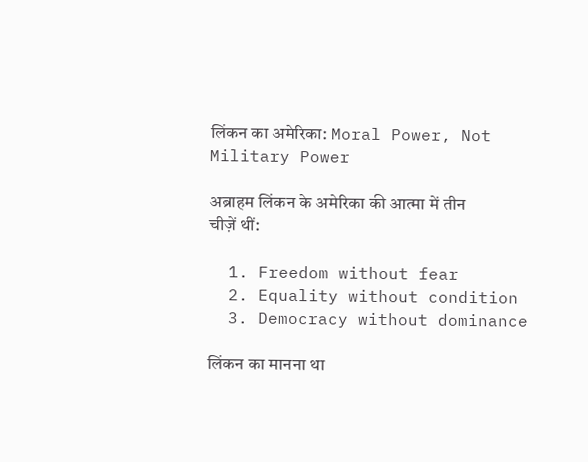लिंकन का अमेरिका: Moral Power, Not Military Power

अब्राहम लिंकन के अमेरिका की आत्मा में तीन चीज़ें थीं:

  1. Freedom without fear
  2. Equality without condition
  3. Democracy without dominance

लिंकन का मानना था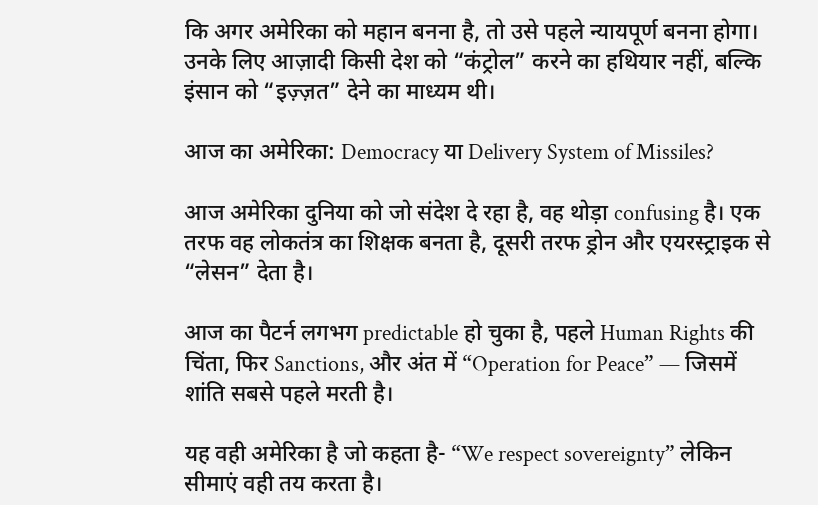कि अगर अमेरिका को महान बनना है, तो उसे पहले न्यायपूर्ण बनना होगा। उनके लिए आज़ादी किसी देश को “कंट्रोल” करने का हथियार नहीं, बल्कि इंसान को “इज़्ज़त” देने का माध्यम थी।

आज का अमेरिका: Democracy या Delivery System of Missiles?

आज अमेरिका दुनिया को जो संदेश दे रहा है, वह थोड़ा confusing है। एक तरफ वह लोकतंत्र का शिक्षक बनता है, दूसरी तरफ ड्रोन और एयरस्ट्राइक से “लेसन” देता है।

आज का पैटर्न लगभग predictable हो चुका है, पहले Human Rights की चिंता, फिर Sanctions, और अंत में “Operation for Peace” — जिसमें शांति सबसे पहले मरती है।

यह वही अमेरिका है जो कहता है- “We respect sovereignty” लेकिन सीमाएं वही तय करता है।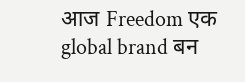आज Freedom एक global brand बन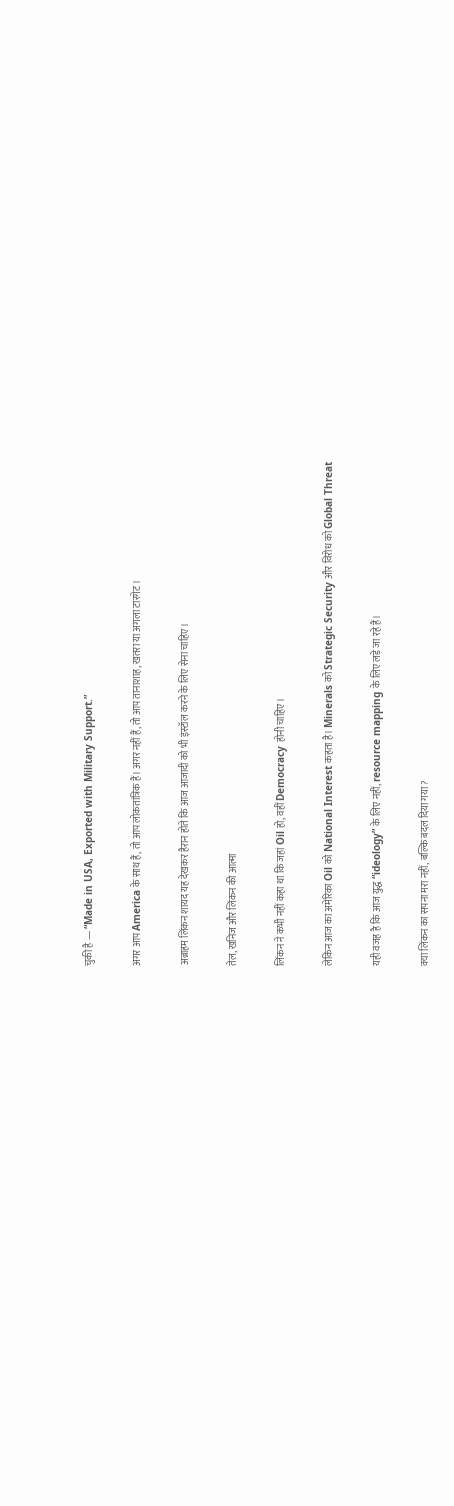चुकी है — “Made in USA, Exported with Military Support.”

अगर आप America के साथ हैं, तो आप लोकतांत्रिक हैं। अगर नहीं हैं, तो आप तानाशाह, खतरा या अगला टारगेट।

अब्राहम लिंकन शायद यह देखकर हैरान होते कि आज आजादी को भी इंस्टॉल करने के लिए सेना चाहिए।

तेल, खनिज और लिंकन की आत्मा

लिंकन ने कभी नहीं कहा था कि जहां Oil हो, वहीं Democracy होनी चाहिए।

लेकिन आज का अमेरिका Oil को National Interest कहता है। Minerals को Strategic Security और विरोध को Global Threat

यही वजह है कि आज युद्ध “ideology” के लिए नहीं, resource mapping के लिए लड़े जा रहे हैं।

क्या लिंकन का सपना मरा नहीं, बल्कि बदल दिया गया?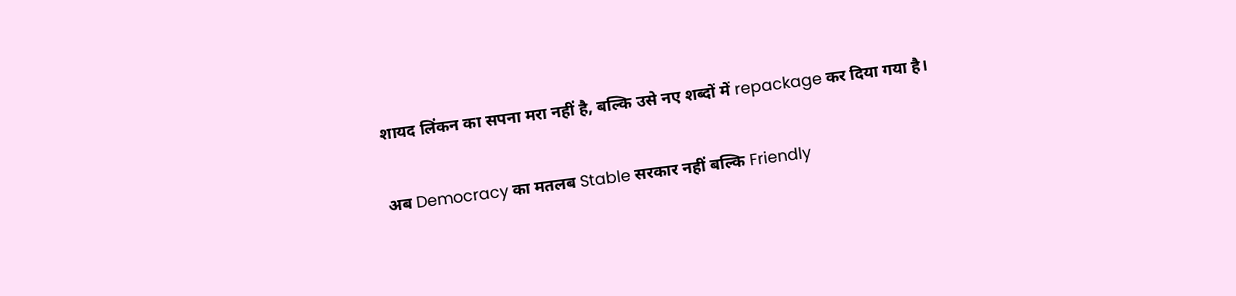शायद लिंकन का सपना मरा नहीं है, बल्कि उसे नए शब्दों में repackage कर दिया गया है।

अब Democracy का मतलब Stable सरकार नहीं बल्कि Friendly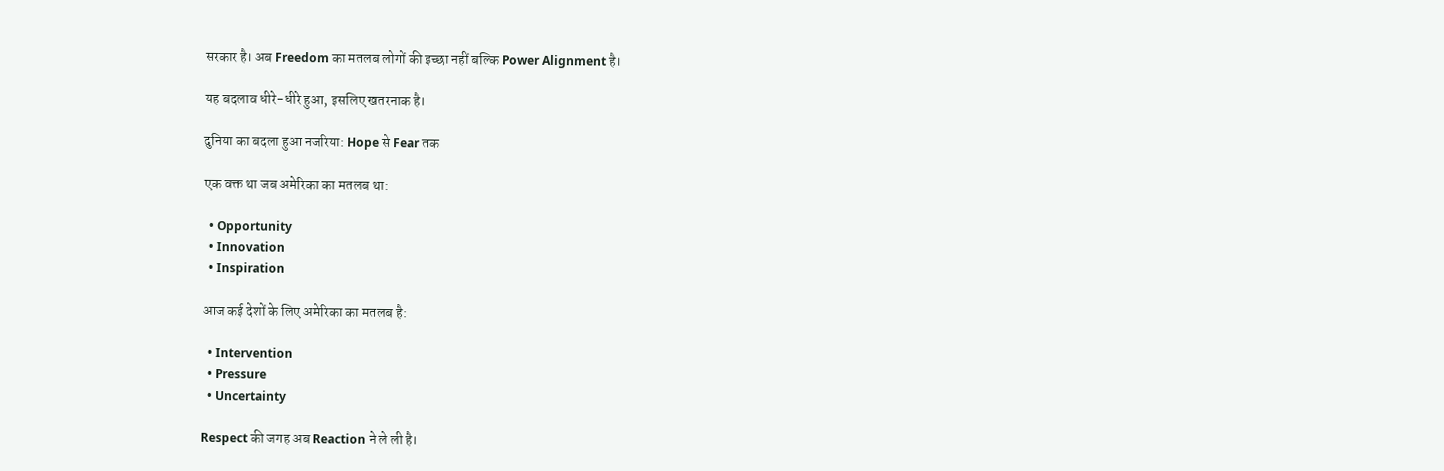सरकार है। अब Freedom का मतलब लोगों की इच्छा नहीं बल्कि Power Alignment है।

यह बदलाव धीरे-धीरे हुआ, इसलिए खतरनाक है।

दुनिया का बदला हुआ नजरिया: Hope से Fear तक

एक वक्त था जब अमेरिका का मतलब था:

  • Opportunity
  • Innovation
  • Inspiration

आज कई देशों के लिए अमेरिका का मतलब है:

  • Intervention
  • Pressure
  • Uncertainty

Respect की जगह अब Reaction ने ले ली है।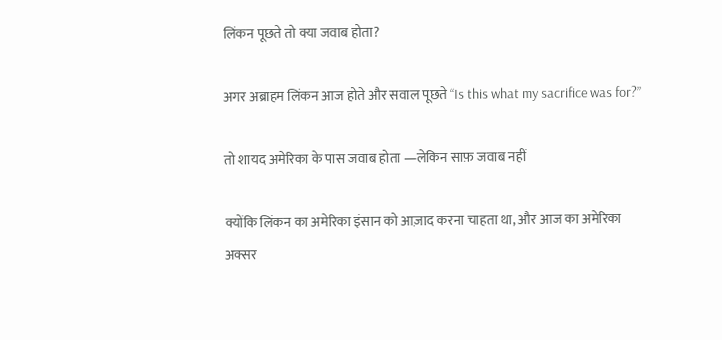लिंकन पूछते तो क्या जवाब होता?

अगर अब्राहम लिंकन आज होते और सवाल पूछते “Is this what my sacrifice was for?”

तो शायद अमेरिका के पास जवाब होता —लेकिन साफ़ जवाब नहीं

क्योंकि लिंकन का अमेरिका इंसान को आज़ाद करना चाहता था, और आज का अमेरिका अक्सर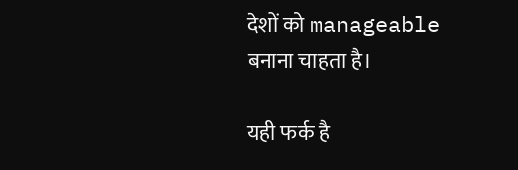देशों को manageable बनाना चाहता है।

यही फर्क है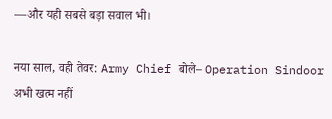—और यही सबसे बड़ा सवाल भी।

नया साल, वही तेवर: Army Chief बोले– Operation Sindoor अभी खत्म नहीं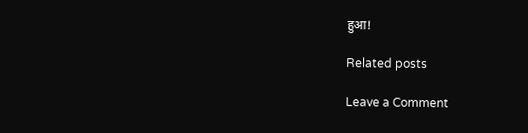हुआ!

Related posts

Leave a Comment